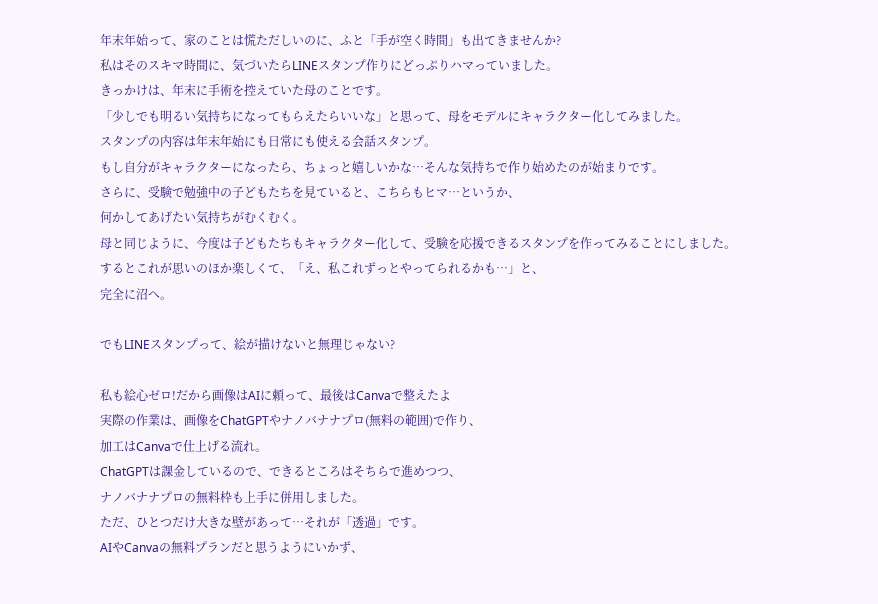年末年始って、家のことは慌ただしいのに、ふと「手が空く時間」も出てきませんか?
私はそのスキマ時間に、気づいたらLINEスタンプ作りにどっぷりハマっていました。
きっかけは、年末に手術を控えていた母のことです。
「少しでも明るい気持ちになってもらえたらいいな」と思って、母をモデルにキャラクター化してみました。
スタンプの内容は年末年始にも日常にも使える会話スタンプ。
もし自分がキャラクターになったら、ちょっと嬉しいかな…そんな気持ちで作り始めたのが始まりです。
さらに、受験で勉強中の子どもたちを見ていると、こちらもヒマ…というか、
何かしてあげたい気持ちがむくむく。
母と同じように、今度は子どもたちもキャラクター化して、受験を応援できるスタンプを作ってみることにしました。
するとこれが思いのほか楽しくて、「え、私これずっとやってられるかも…」と、
完全に沼へ。

でもLINEスタンプって、絵が描けないと無理じゃない?

私も絵心ゼロ!だから画像はAIに頼って、最後はCanvaで整えたよ
実際の作業は、画像をChatGPTやナノバナナプロ(無料の範囲)で作り、
加工はCanvaで仕上げる流れ。
ChatGPTは課金しているので、できるところはそちらで進めつつ、
ナノバナナプロの無料枠も上手に併用しました。
ただ、ひとつだけ大きな壁があって…それが「透過」です。
AIやCanvaの無料プランだと思うようにいかず、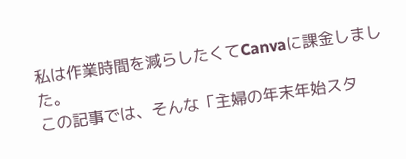私は作業時間を減らしたくてCanvaに課金しました。
この記事では、そんな「主婦の年末年始スタ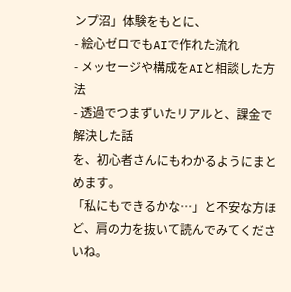ンプ沼」体験をもとに、
- 絵心ゼロでもAIで作れた流れ
- メッセージや構成をAIと相談した方法
- 透過でつまずいたリアルと、課金で解決した話
を、初心者さんにもわかるようにまとめます。
「私にもできるかな…」と不安な方ほど、肩の力を抜いて読んでみてくださいね。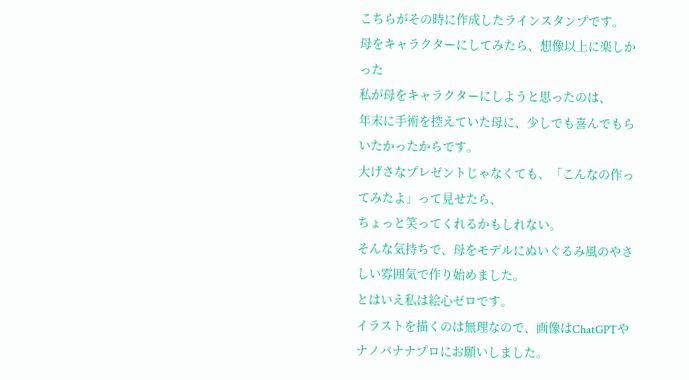こちらがその時に作成したラインスタンプです。
母をキャラクターにしてみたら、想像以上に楽しかった
私が母をキャラクターにしようと思ったのは、
年末に手術を控えていた母に、少しでも喜んでもらいたかったからです。
大げさなプレゼントじゃなくても、「こんなの作ってみたよ」って見せたら、
ちょっと笑ってくれるかもしれない。
そんな気持ちで、母をモデルにぬいぐるみ風のやさしい雰囲気で作り始めました。
とはいえ私は絵心ゼロです。
イラストを描くのは無理なので、画像はChatGPTやナノバナナプロにお願いしました。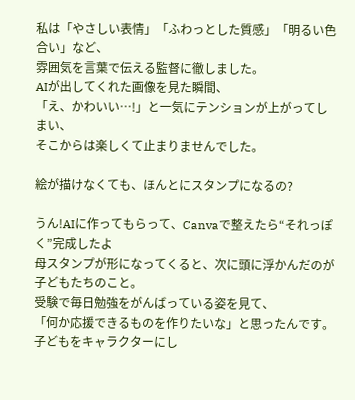私は「やさしい表情」「ふわっとした質感」「明るい色合い」など、
雰囲気を言葉で伝える監督に徹しました。
AIが出してくれた画像を見た瞬間、
「え、かわいい…!」と一気にテンションが上がってしまい、
そこからは楽しくて止まりませんでした。

絵が描けなくても、ほんとにスタンプになるの?

うん!AIに作ってもらって、Canvaで整えたら“それっぽく”完成したよ
母スタンプが形になってくると、次に頭に浮かんだのが子どもたちのこと。
受験で毎日勉強をがんばっている姿を見て、
「何か応援できるものを作りたいな」と思ったんです。
子どもをキャラクターにし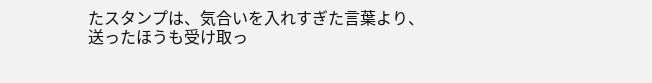たスタンプは、気合いを入れすぎた言葉より、
送ったほうも受け取っ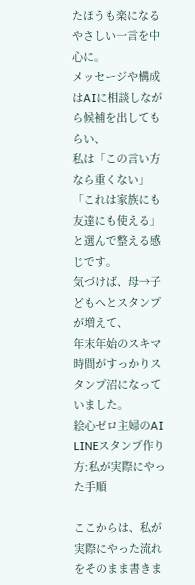たほうも楽になるやさしい一言を中心に。
メッセージや構成はAIに相談しながら候補を出してもらい、
私は「この言い方なら重くない」「これは家族にも友達にも使える」
と選んで整える感じです。
気づけば、母→子どもへとスタンプが増えて、
年末年始のスキマ時間がすっかりスタンプ沼になっていました。
絵心ゼロ主婦のAI LINEスタンプ作り方:私が実際にやった手順

ここからは、私が実際にやった流れをそのまま書きま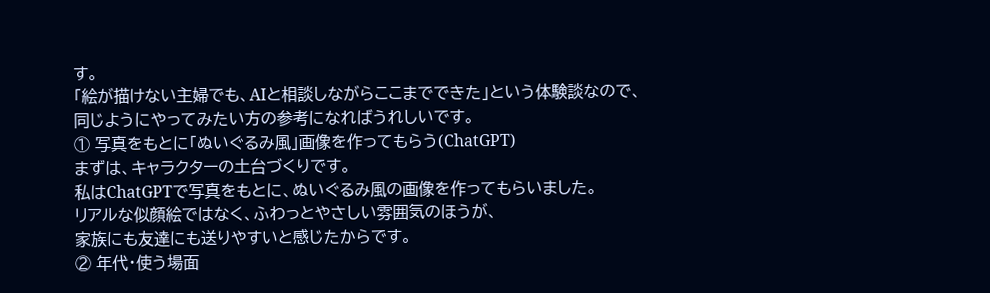す。
「絵が描けない主婦でも、AIと相談しながらここまでできた」という体験談なので、
同じようにやってみたい方の参考になればうれしいです。
① 写真をもとに「ぬいぐるみ風」画像を作ってもらう(ChatGPT)
まずは、キャラクターの土台づくりです。
私はChatGPTで写真をもとに、ぬいぐるみ風の画像を作ってもらいました。
リアルな似顔絵ではなく、ふわっとやさしい雰囲気のほうが、
家族にも友達にも送りやすいと感じたからです。
② 年代・使う場面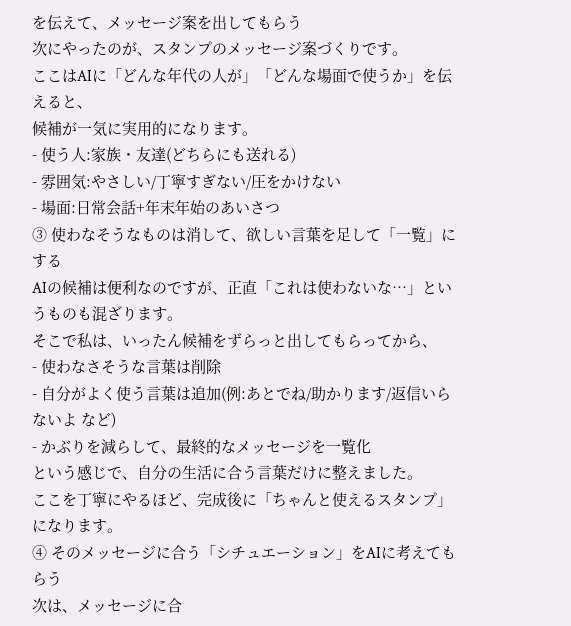を伝えて、メッセージ案を出してもらう
次にやったのが、スタンプのメッセージ案づくりです。
ここはAIに「どんな年代の人が」「どんな場面で使うか」を伝えると、
候補が一気に実用的になります。
- 使う人:家族・友達(どちらにも送れる)
- 雰囲気:やさしい/丁寧すぎない/圧をかけない
- 場面:日常会話+年末年始のあいさつ
③ 使わなそうなものは消して、欲しい言葉を足して「一覧」にする
AIの候補は便利なのですが、正直「これは使わないな…」というものも混ざります。
そこで私は、いったん候補をずらっと出してもらってから、
- 使わなさそうな言葉は削除
- 自分がよく使う言葉は追加(例:あとでね/助かります/返信いらないよ など)
- かぶりを減らして、最終的なメッセージを一覧化
という感じで、自分の生活に合う言葉だけに整えました。
ここを丁寧にやるほど、完成後に「ちゃんと使えるスタンプ」になります。
④ そのメッセージに合う「シチュエーション」をAIに考えてもらう
次は、メッセージに合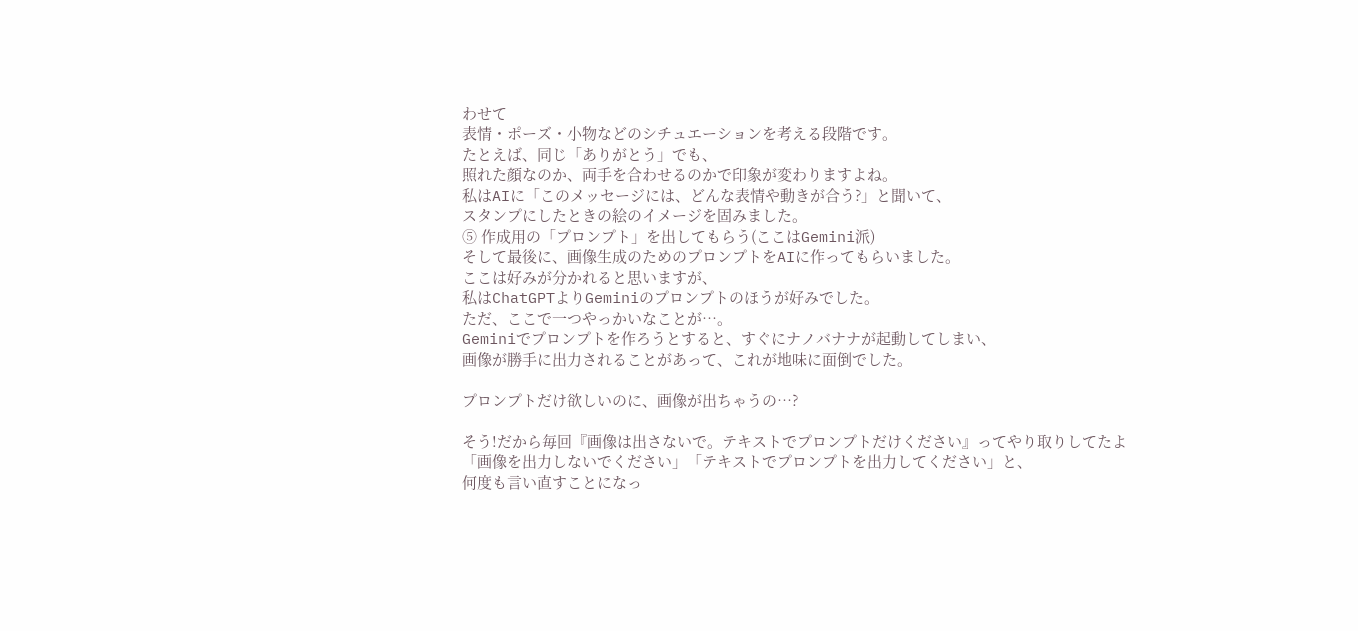わせて
表情・ポーズ・小物などのシチュエーションを考える段階です。
たとえば、同じ「ありがとう」でも、
照れた顔なのか、両手を合わせるのかで印象が変わりますよね。
私はAIに「このメッセージには、どんな表情や動きが合う?」と聞いて、
スタンプにしたときの絵のイメージを固みました。
⑤ 作成用の「プロンプト」を出してもらう(ここはGemini派)
そして最後に、画像生成のためのプロンプトをAIに作ってもらいました。
ここは好みが分かれると思いますが、
私はChatGPTよりGeminiのプロンプトのほうが好みでした。
ただ、ここで一つやっかいなことが…。
Geminiでプロンプトを作ろうとすると、すぐにナノバナナが起動してしまい、
画像が勝手に出力されることがあって、これが地味に面倒でした。

プロンプトだけ欲しいのに、画像が出ちゃうの…?

そう!だから毎回『画像は出さないで。テキストでプロンプトだけください』ってやり取りしてたよ
「画像を出力しないでください」「テキストでプロンプトを出力してください」と、
何度も言い直すことになっ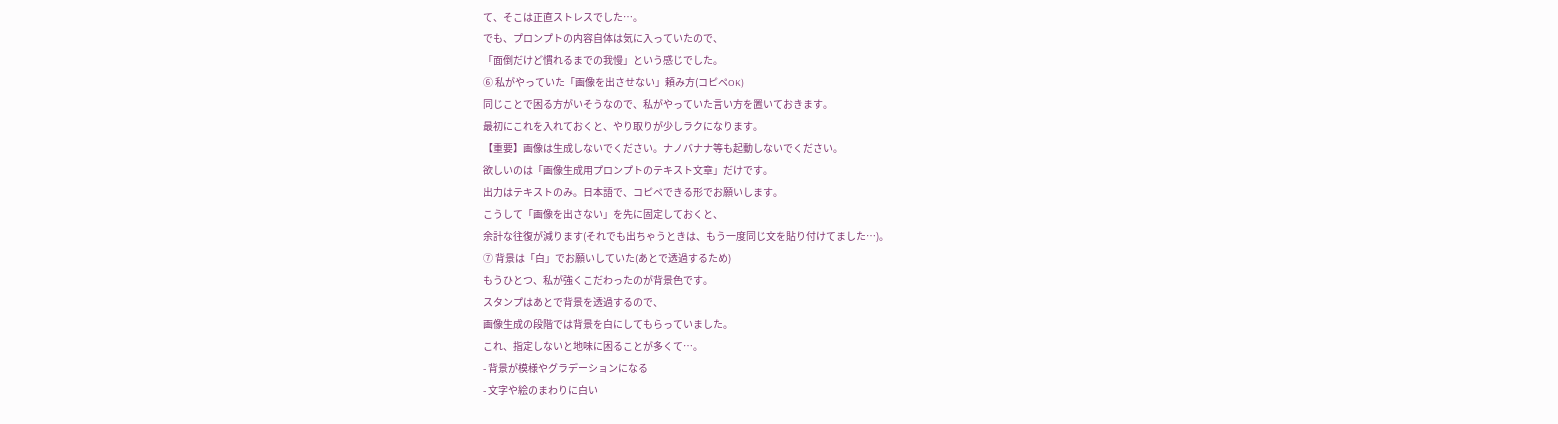て、そこは正直ストレスでした…。
でも、プロンプトの内容自体は気に入っていたので、
「面倒だけど慣れるまでの我慢」という感じでした。
⑥ 私がやっていた「画像を出させない」頼み方(コピペOK)
同じことで困る方がいそうなので、私がやっていた言い方を置いておきます。
最初にこれを入れておくと、やり取りが少しラクになります。
【重要】画像は生成しないでください。ナノバナナ等も起動しないでください。
欲しいのは「画像生成用プロンプトのテキスト文章」だけです。
出力はテキストのみ。日本語で、コピペできる形でお願いします。
こうして「画像を出さない」を先に固定しておくと、
余計な往復が減ります(それでも出ちゃうときは、もう一度同じ文を貼り付けてました…)。
⑦ 背景は「白」でお願いしていた(あとで透過するため)
もうひとつ、私が強くこだわったのが背景色です。
スタンプはあとで背景を透過するので、
画像生成の段階では背景を白にしてもらっていました。
これ、指定しないと地味に困ることが多くて…。
- 背景が模様やグラデーションになる
- 文字や絵のまわりに白い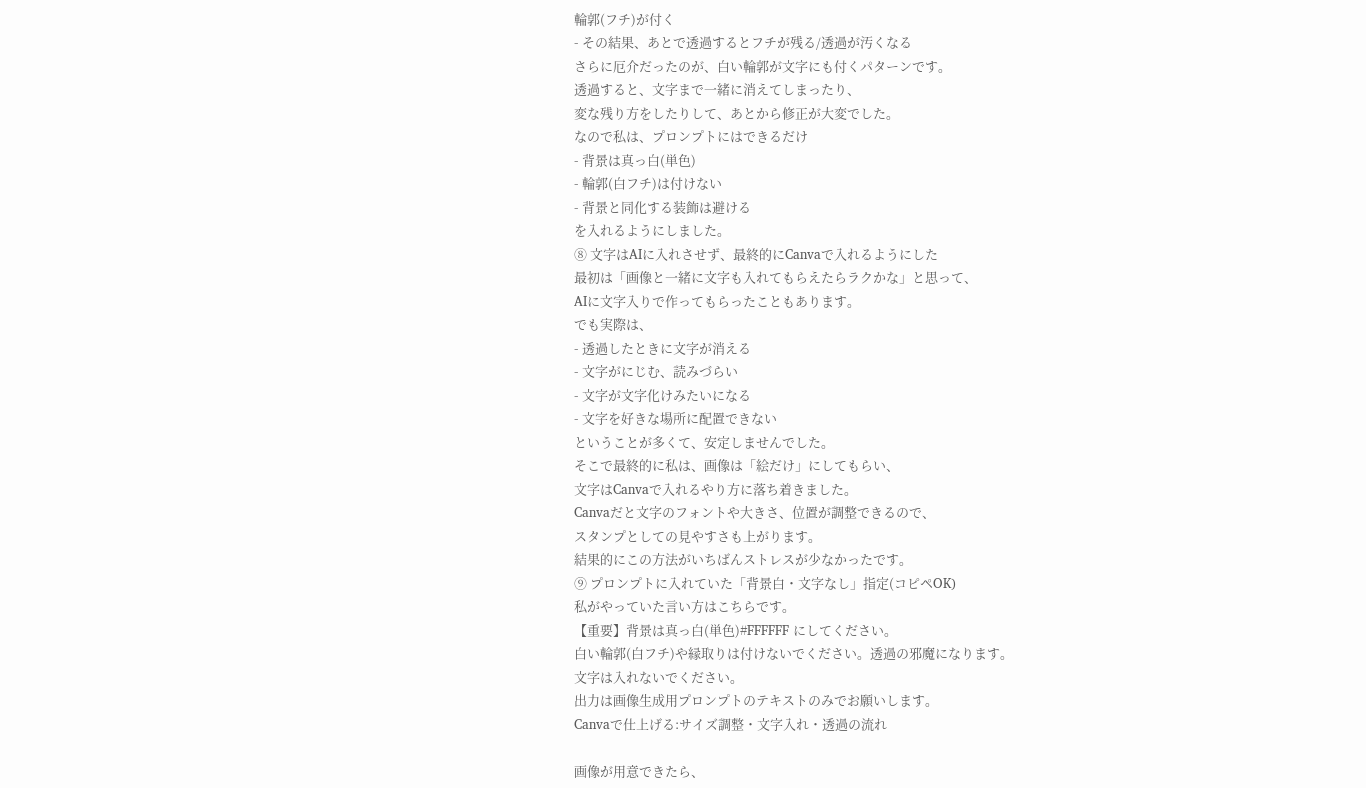輪郭(フチ)が付く
- その結果、あとで透過するとフチが残る/透過が汚くなる
さらに厄介だったのが、白い輪郭が文字にも付くパターンです。
透過すると、文字まで一緒に消えてしまったり、
変な残り方をしたりして、あとから修正が大変でした。
なので私は、プロンプトにはできるだけ
- 背景は真っ白(単色)
- 輪郭(白フチ)は付けない
- 背景と同化する装飾は避ける
を入れるようにしました。
⑧ 文字はAIに入れさせず、最終的にCanvaで入れるようにした
最初は「画像と一緒に文字も入れてもらえたらラクかな」と思って、
AIに文字入りで作ってもらったこともあります。
でも実際は、
- 透過したときに文字が消える
- 文字がにじむ、読みづらい
- 文字が文字化けみたいになる
- 文字を好きな場所に配置できない
ということが多くて、安定しませんでした。
そこで最終的に私は、画像は「絵だけ」にしてもらい、
文字はCanvaで入れるやり方に落ち着きました。
Canvaだと文字のフォントや大きさ、位置が調整できるので、
スタンプとしての見やすさも上がります。
結果的にこの方法がいちばんストレスが少なかったです。
⑨ プロンプトに入れていた「背景白・文字なし」指定(コピペOK)
私がやっていた言い方はこちらです。
【重要】背景は真っ白(単色)#FFFFFF にしてください。
白い輪郭(白フチ)や縁取りは付けないでください。透過の邪魔になります。
文字は入れないでください。
出力は画像生成用プロンプトのテキストのみでお願いします。
Canvaで仕上げる:サイズ調整・文字入れ・透過の流れ

画像が用意できたら、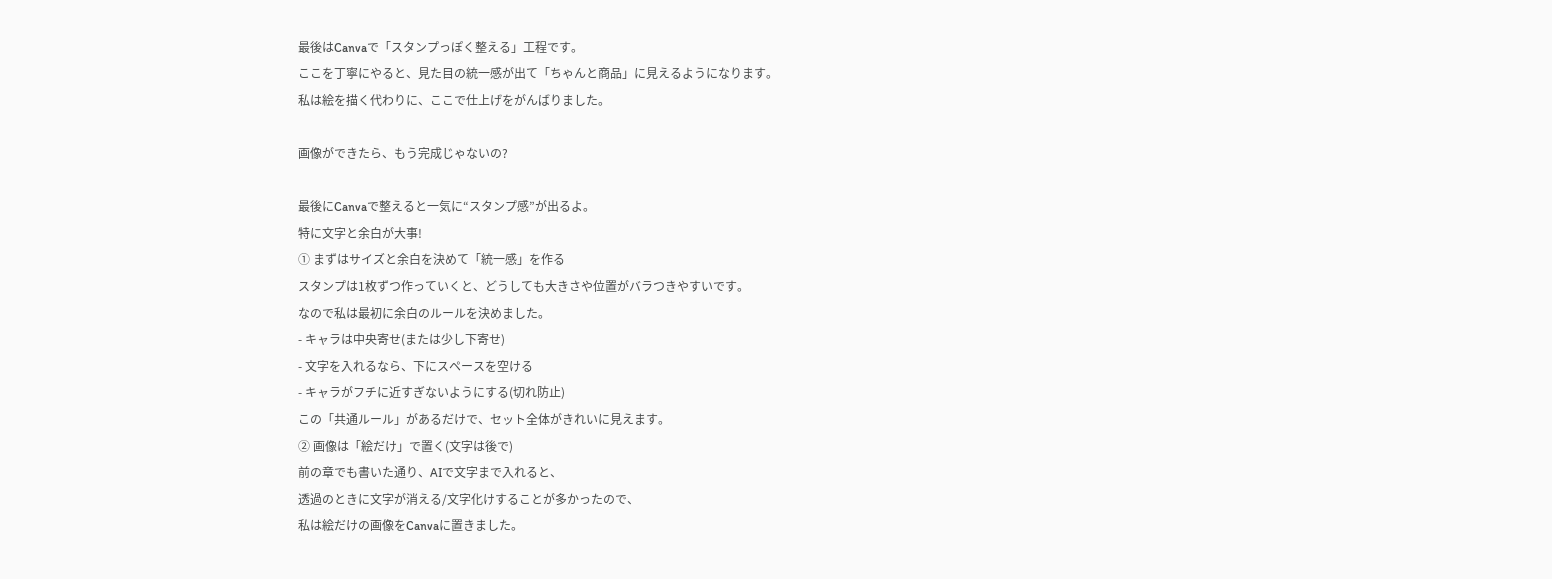最後はCanvaで「スタンプっぽく整える」工程です。
ここを丁寧にやると、見た目の統一感が出て「ちゃんと商品」に見えるようになります。
私は絵を描く代わりに、ここで仕上げをがんばりました。

画像ができたら、もう完成じゃないの?

最後にCanvaで整えると一気に“スタンプ感”が出るよ。
特に文字と余白が大事!
① まずはサイズと余白を決めて「統一感」を作る
スタンプは1枚ずつ作っていくと、どうしても大きさや位置がバラつきやすいです。
なので私は最初に余白のルールを決めました。
- キャラは中央寄せ(または少し下寄せ)
- 文字を入れるなら、下にスペースを空ける
- キャラがフチに近すぎないようにする(切れ防止)
この「共通ルール」があるだけで、セット全体がきれいに見えます。
② 画像は「絵だけ」で置く(文字は後で)
前の章でも書いた通り、AIで文字まで入れると、
透過のときに文字が消える/文字化けすることが多かったので、
私は絵だけの画像をCanvaに置きました。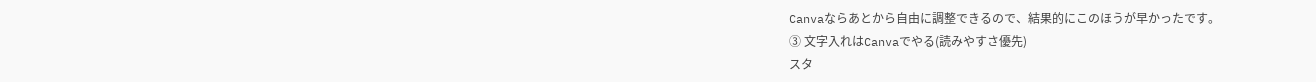Canvaならあとから自由に調整できるので、結果的にこのほうが早かったです。
③ 文字入れはCanvaでやる(読みやすさ優先)
スタ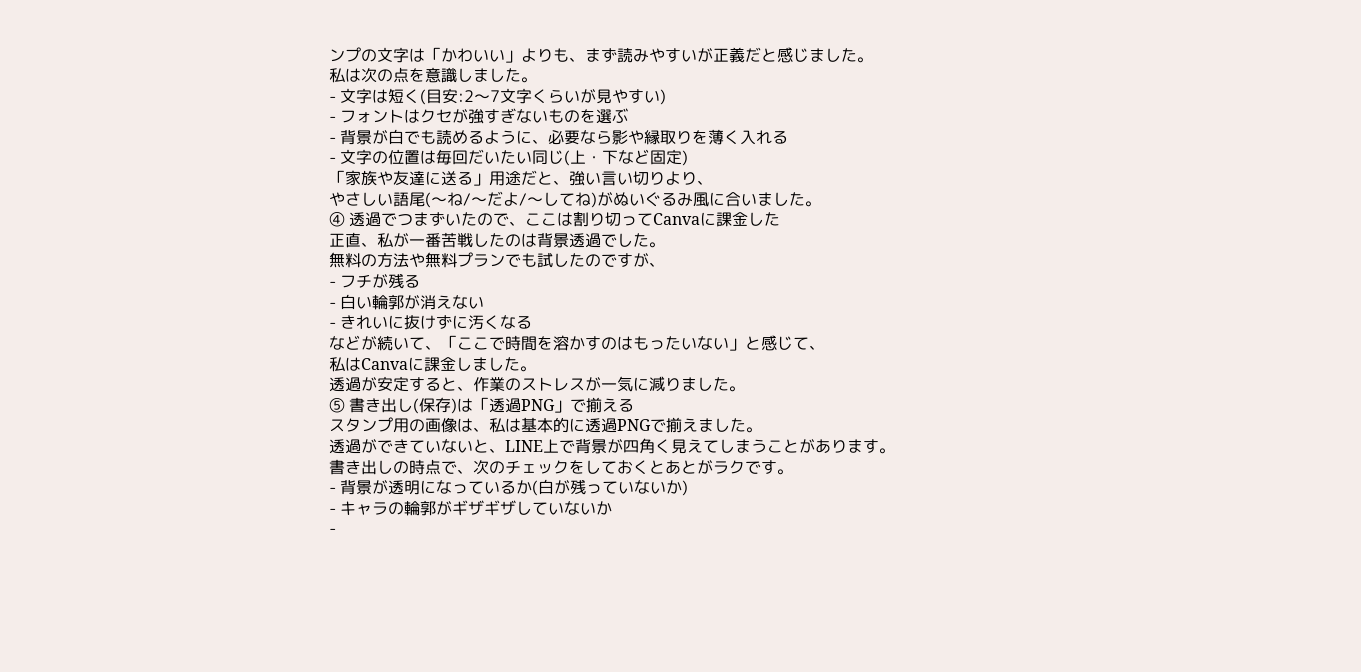ンプの文字は「かわいい」よりも、まず読みやすいが正義だと感じました。
私は次の点を意識しました。
- 文字は短く(目安:2〜7文字くらいが見やすい)
- フォントはクセが強すぎないものを選ぶ
- 背景が白でも読めるように、必要なら影や縁取りを薄く入れる
- 文字の位置は毎回だいたい同じ(上・下など固定)
「家族や友達に送る」用途だと、強い言い切りより、
やさしい語尾(〜ね/〜だよ/〜してね)がぬいぐるみ風に合いました。
④ 透過でつまずいたので、ここは割り切ってCanvaに課金した
正直、私が一番苦戦したのは背景透過でした。
無料の方法や無料プランでも試したのですが、
- フチが残る
- 白い輪郭が消えない
- きれいに抜けずに汚くなる
などが続いて、「ここで時間を溶かすのはもったいない」と感じて、
私はCanvaに課金しました。
透過が安定すると、作業のストレスが一気に減りました。
⑤ 書き出し(保存)は「透過PNG」で揃える
スタンプ用の画像は、私は基本的に透過PNGで揃えました。
透過ができていないと、LINE上で背景が四角く見えてしまうことがあります。
書き出しの時点で、次のチェックをしておくとあとがラクです。
- 背景が透明になっているか(白が残っていないか)
- キャラの輪郭がギザギザしていないか
-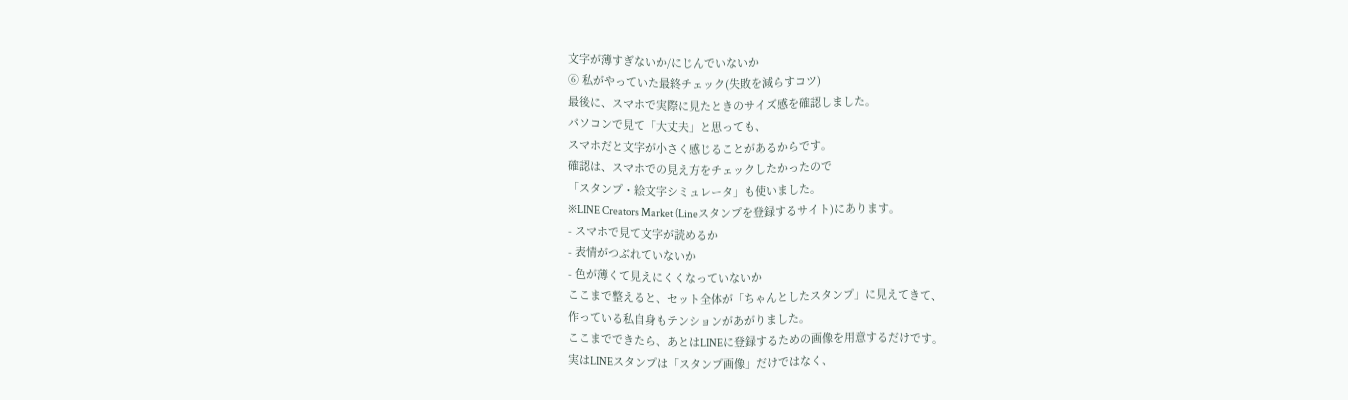文字が薄すぎないか/にじんでいないか
⑥ 私がやっていた最終チェック(失敗を減らすコツ)
最後に、スマホで実際に見たときのサイズ感を確認しました。
パソコンで見て「大丈夫」と思っても、
スマホだと文字が小さく感じることがあるからです。
確認は、スマホでの見え方をチェックしたかったので
「スタンプ・絵文字シミュレータ」も使いました。
※LINE Creators Market (Lineスタンプを登録するサイト)にあります。
- スマホで見て文字が読めるか
- 表情がつぶれていないか
- 色が薄くて見えにくくなっていないか
ここまで整えると、セット全体が「ちゃんとしたスタンプ」に見えてきて、
作っている私自身もテンションがあがりました。
ここまでできたら、あとはLINEに登録するための画像を用意するだけです。
実はLINEスタンプは「スタンプ画像」だけではなく、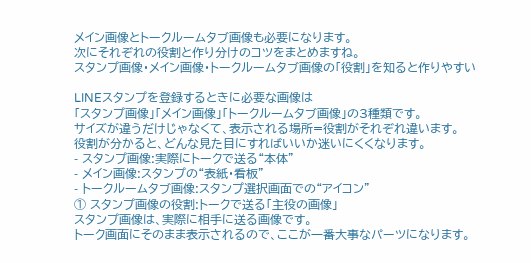メイン画像とトークルームタブ画像も必要になります。
次にそれぞれの役割と作り分けのコツをまとめますね。
スタンプ画像・メイン画像・トークルームタブ画像の「役割」を知ると作りやすい

LINEスタンプを登録するときに必要な画像は
「スタンプ画像」「メイン画像」「トークルームタブ画像」の3種類です。
サイズが違うだけじゃなくて、表示される場所=役割がそれぞれ違います。
役割が分かると、どんな見た目にすればいいか迷いにくくなります。
- スタンプ画像:実際にトークで送る“本体”
- メイン画像:スタンプの“表紙・看板”
- トークルームタブ画像:スタンプ選択画面での“アイコン”
① スタンプ画像の役割:トークで送る「主役の画像」
スタンプ画像は、実際に相手に送る画像です。
トーク画面にそのまま表示されるので、ここが一番大事なパーツになります。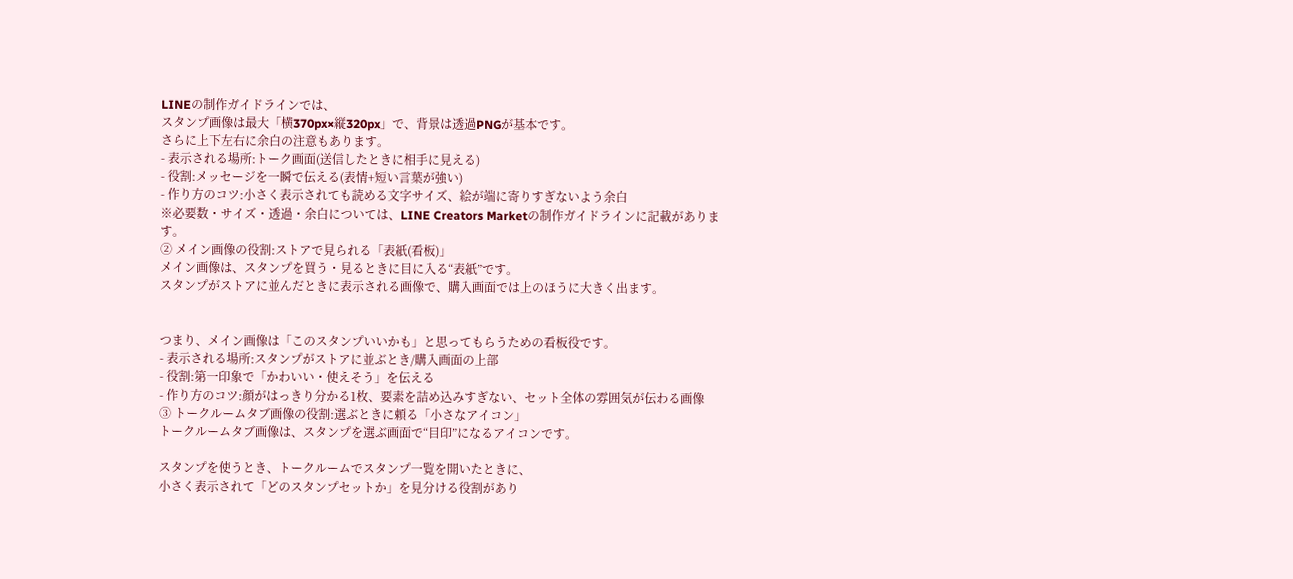LINEの制作ガイドラインでは、
スタンプ画像は最大「横370px×縦320px」で、背景は透過PNGが基本です。
さらに上下左右に余白の注意もあります。
- 表示される場所:トーク画面(送信したときに相手に見える)
- 役割:メッセージを一瞬で伝える(表情+短い言葉が強い)
- 作り方のコツ:小さく表示されても読める文字サイズ、絵が端に寄りすぎないよう余白
※必要数・サイズ・透過・余白については、LINE Creators Marketの制作ガイドラインに記載があります。
② メイン画像の役割:ストアで見られる「表紙(看板)」
メイン画像は、スタンプを買う・見るときに目に入る“表紙”です。
スタンプがストアに並んだときに表示される画像で、購入画面では上のほうに大きく出ます。


つまり、メイン画像は「このスタンプいいかも」と思ってもらうための看板役です。
- 表示される場所:スタンプがストアに並ぶとき/購入画面の上部
- 役割:第一印象で「かわいい・使えそう」を伝える
- 作り方のコツ:顔がはっきり分かる1枚、要素を詰め込みすぎない、セット全体の雰囲気が伝わる画像
③ トークルームタブ画像の役割:選ぶときに頼る「小さなアイコン」
トークルームタブ画像は、スタンプを選ぶ画面で“目印”になるアイコンです。

スタンプを使うとき、トークルームでスタンプ一覧を開いたときに、
小さく表示されて「どのスタンプセットか」を見分ける役割があり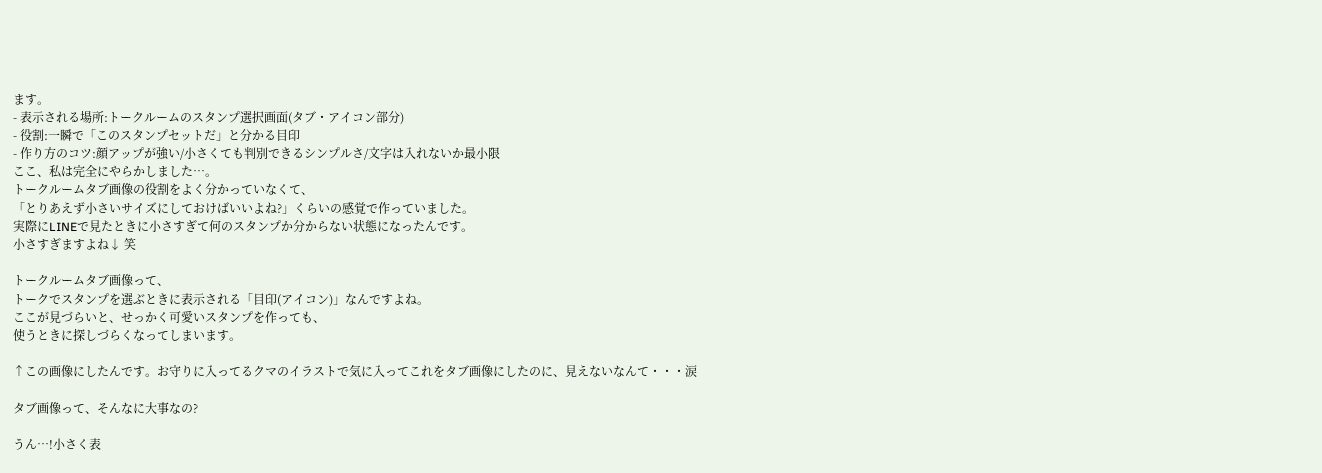ます。
- 表示される場所:トークルームのスタンプ選択画面(タブ・アイコン部分)
- 役割:一瞬で「このスタンプセットだ」と分かる目印
- 作り方のコツ:顔アップが強い/小さくても判別できるシンプルさ/文字は入れないか最小限
ここ、私は完全にやらかしました…。
トークルームタブ画像の役割をよく分かっていなくて、
「とりあえず小さいサイズにしておけばいいよね?」くらいの感覚で作っていました。
実際にLINEで見たときに小さすぎて何のスタンプか分からない状態になったんです。
小さすぎますよね↓ 笑

トークルームタブ画像って、
トークでスタンプを選ぶときに表示される「目印(アイコン)」なんですよね。
ここが見づらいと、せっかく可愛いスタンプを作っても、
使うときに探しづらくなってしまいます。

↑この画像にしたんです。お守りに入ってるクマのイラストで気に入ってこれをタブ画像にしたのに、見えないなんて・・・涙

タブ画像って、そんなに大事なの?

うん…!小さく表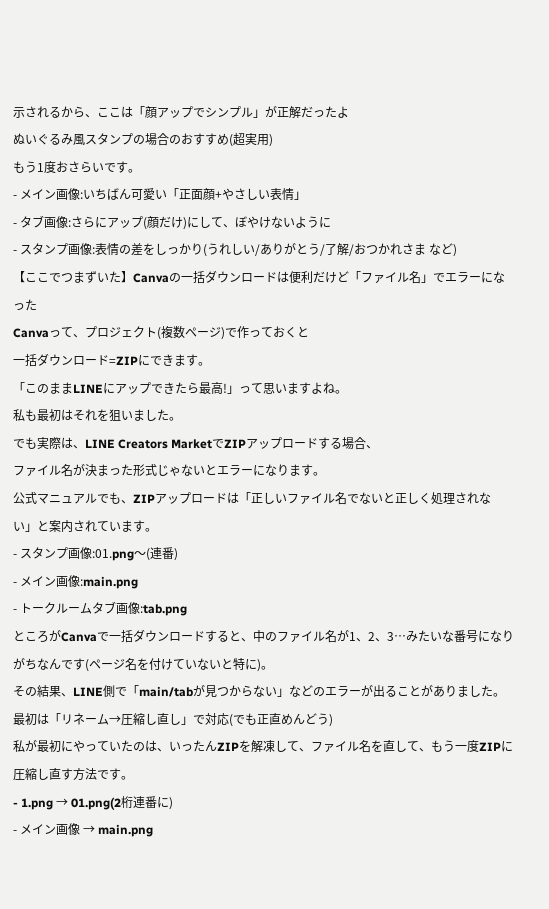示されるから、ここは「顔アップでシンプル」が正解だったよ
ぬいぐるみ風スタンプの場合のおすすめ(超実用)
もう1度おさらいです。
- メイン画像:いちばん可愛い「正面顔+やさしい表情」
- タブ画像:さらにアップ(顔だけ)にして、ぼやけないように
- スタンプ画像:表情の差をしっかり(うれしい/ありがとう/了解/おつかれさま など)
【ここでつまずいた】Canvaの一括ダウンロードは便利だけど「ファイル名」でエラーになった
Canvaって、プロジェクト(複数ページ)で作っておくと
一括ダウンロード=ZIPにできます。
「このままLINEにアップできたら最高!」って思いますよね。
私も最初はそれを狙いました。
でも実際は、LINE Creators MarketでZIPアップロードする場合、
ファイル名が決まった形式じゃないとエラーになります。
公式マニュアルでも、ZIPアップロードは「正しいファイル名でないと正しく処理されない」と案内されています。
- スタンプ画像:01.png〜(連番)
- メイン画像:main.png
- トークルームタブ画像:tab.png
ところがCanvaで一括ダウンロードすると、中のファイル名が1、2、3…みたいな番号になりがちなんです(ページ名を付けていないと特に)。
その結果、LINE側で「main/tabが見つからない」などのエラーが出ることがありました。
最初は「リネーム→圧縮し直し」で対応(でも正直めんどう)
私が最初にやっていたのは、いったんZIPを解凍して、ファイル名を直して、もう一度ZIPに圧縮し直す方法です。
- 1.png → 01.png(2桁連番に)
- メイン画像 → main.png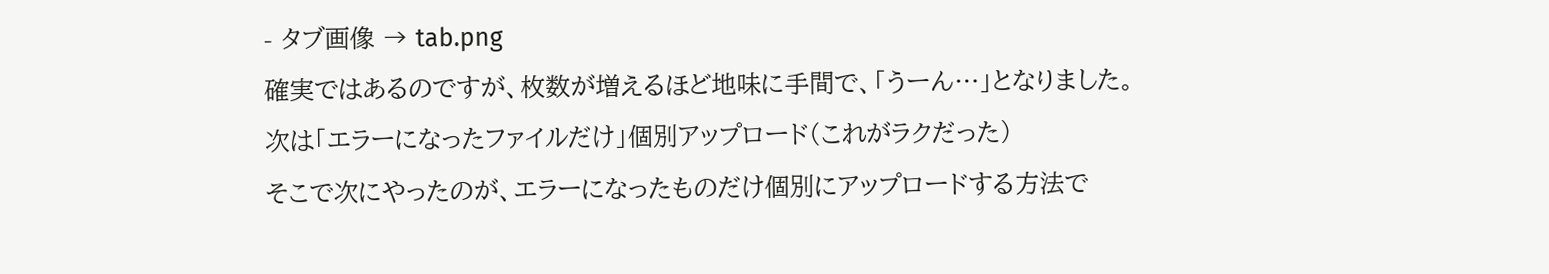- タブ画像 → tab.png
確実ではあるのですが、枚数が増えるほど地味に手間で、「うーん…」となりました。
次は「エラーになったファイルだけ」個別アップロード(これがラクだった)
そこで次にやったのが、エラーになったものだけ個別にアップロードする方法で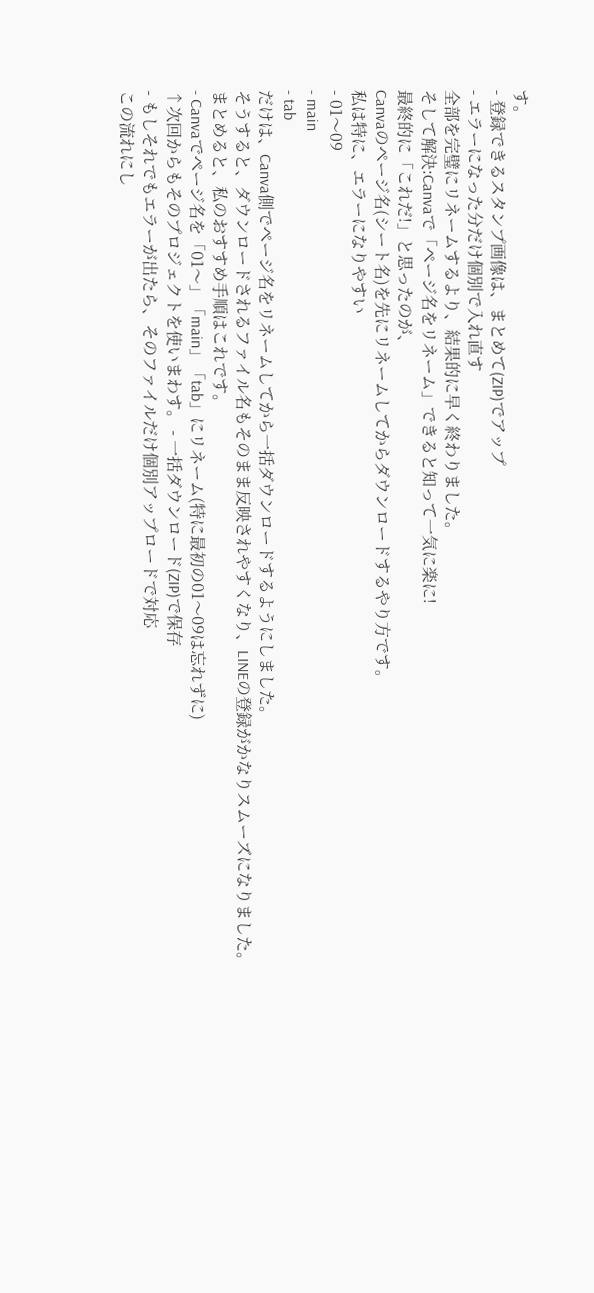す。
- 登録できるスタンプ画像は、まとめて(ZIP)でアップ
- エラーになった分だけ個別で入れ直す
全部を完璧にリネームするより、結果的に早く終わりました。
そして解決:Canvaで「ページ名をリネーム」できると知って一気に楽に!
最終的に「これだ!」と思ったのが、
Canvaのページ名(シート名)を先にリネームしてからダウンロードするやり方です。
私は特に、エラーになりやすい
- 01〜09
- main
- tab
だけは、Canva側でページ名をリネームしてから一括ダウンロードするようにしました。
そうすると、ダウンロードされるファイル名もそのまま反映されやすくなり、LINEの登録がかなりスムーズになりました。
まとめると、私のおすすめ手順はこれです。
- Canvaでページ名を「01〜」「main」「tab」にリネーム(特に最初の01〜09は忘れずに)
↑次回からもそのプロジェクトを使いまわす。 - 一括ダウンロード(ZIP)で保存
- もしそれでもエラーが出たら、そのファイルだけ個別アップロードで対応
この流れにし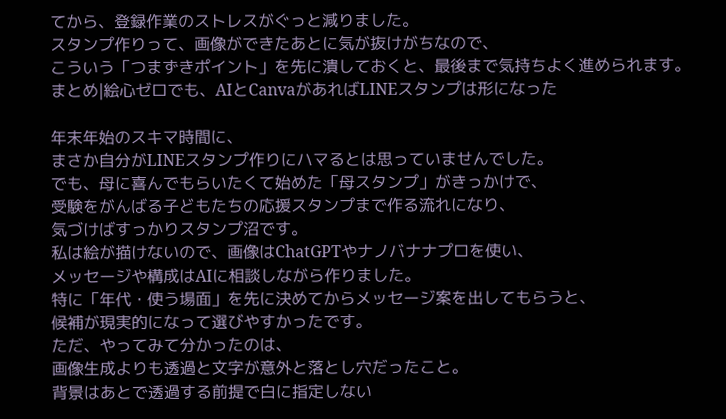てから、登録作業のストレスがぐっと減りました。
スタンプ作りって、画像ができたあとに気が抜けがちなので、
こういう「つまずきポイント」を先に潰しておくと、最後まで気持ちよく進められます。
まとめ|絵心ゼロでも、AIとCanvaがあればLINEスタンプは形になった

年末年始のスキマ時間に、
まさか自分がLINEスタンプ作りにハマるとは思っていませんでした。
でも、母に喜んでもらいたくて始めた「母スタンプ」がきっかけで、
受験をがんばる子どもたちの応援スタンプまで作る流れになり、
気づけばすっかりスタンプ沼です。
私は絵が描けないので、画像はChatGPTやナノバナナプロを使い、
メッセージや構成はAIに相談しながら作りました。
特に「年代・使う場面」を先に決めてからメッセージ案を出してもらうと、
候補が現実的になって選びやすかったです。
ただ、やってみて分かったのは、
画像生成よりも透過と文字が意外と落とし穴だったこと。
背景はあとで透過する前提で白に指定しない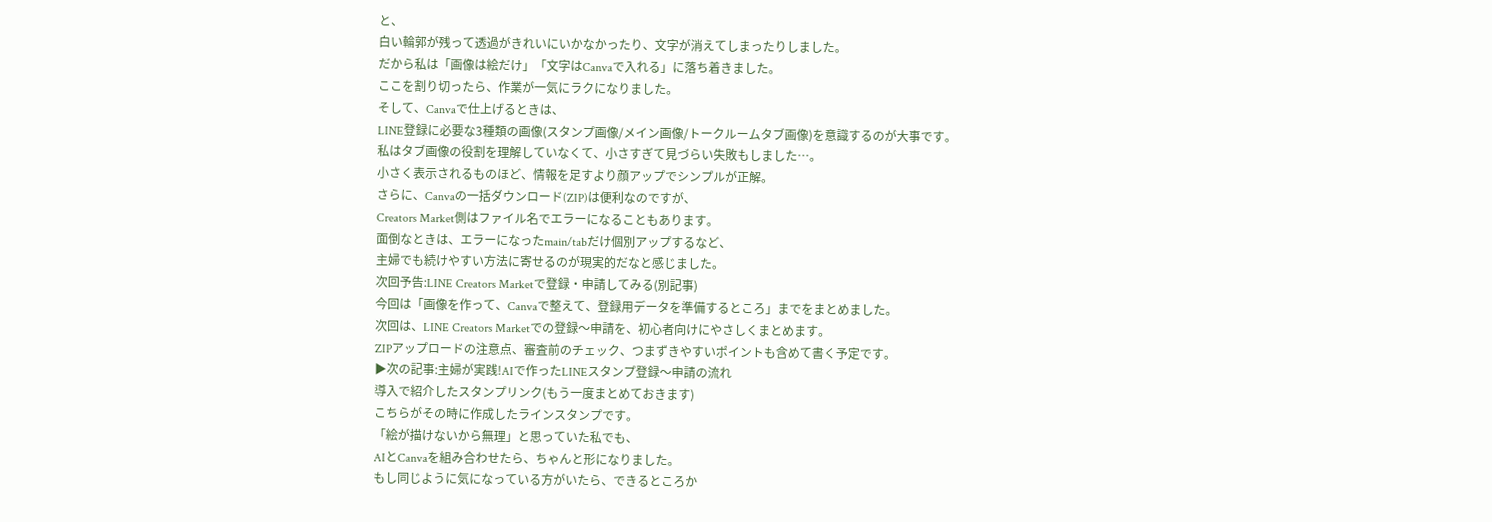と、
白い輪郭が残って透過がきれいにいかなかったり、文字が消えてしまったりしました。
だから私は「画像は絵だけ」「文字はCanvaで入れる」に落ち着きました。
ここを割り切ったら、作業が一気にラクになりました。
そして、Canvaで仕上げるときは、
LINE登録に必要な3種類の画像(スタンプ画像/メイン画像/トークルームタブ画像)を意識するのが大事です。
私はタブ画像の役割を理解していなくて、小さすぎて見づらい失敗もしました…。
小さく表示されるものほど、情報を足すより顔アップでシンプルが正解。
さらに、Canvaの一括ダウンロード(ZIP)は便利なのですが、
Creators Market側はファイル名でエラーになることもあります。
面倒なときは、エラーになったmain/tabだけ個別アップするなど、
主婦でも続けやすい方法に寄せるのが現実的だなと感じました。
次回予告:LINE Creators Marketで登録・申請してみる(別記事)
今回は「画像を作って、Canvaで整えて、登録用データを準備するところ」までをまとめました。
次回は、LINE Creators Marketでの登録〜申請を、初心者向けにやさしくまとめます。
ZIPアップロードの注意点、審査前のチェック、つまずきやすいポイントも含めて書く予定です。
▶次の記事:主婦が実践!AIで作ったLINEスタンプ登録〜申請の流れ
導入で紹介したスタンプリンク(もう一度まとめておきます)
こちらがその時に作成したラインスタンプです。
「絵が描けないから無理」と思っていた私でも、
AIとCanvaを組み合わせたら、ちゃんと形になりました。
もし同じように気になっている方がいたら、できるところか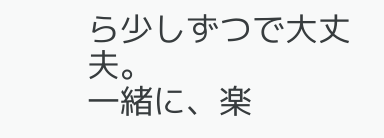ら少しずつで大丈夫。
一緒に、楽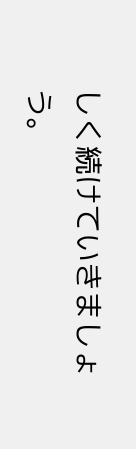しく続けていきましょう。